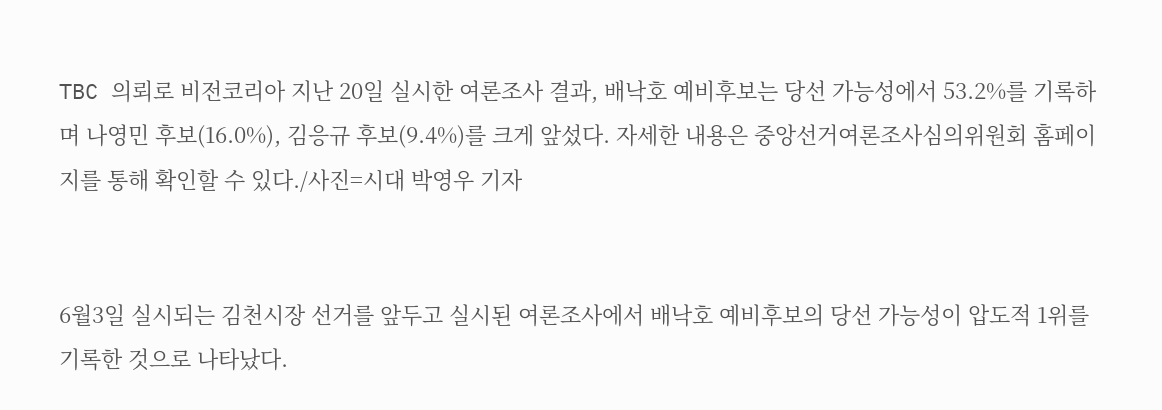TBC 의뢰로 비전코리아 지난 20일 실시한 여론조사 결과, 배낙호 예비후보는 당선 가능성에서 53.2%를 기록하며 나영민 후보(16.0%), 김응규 후보(9.4%)를 크게 앞섰다. 자세한 내용은 중앙선거여론조사심의위원회 홈페이지를 통해 확인할 수 있다./사진=시대 박영우 기자


6월3일 실시되는 김천시장 선거를 앞두고 실시된 여론조사에서 배낙호 예비후보의 당선 가능성이 압도적 1위를 기록한 것으로 나타났다.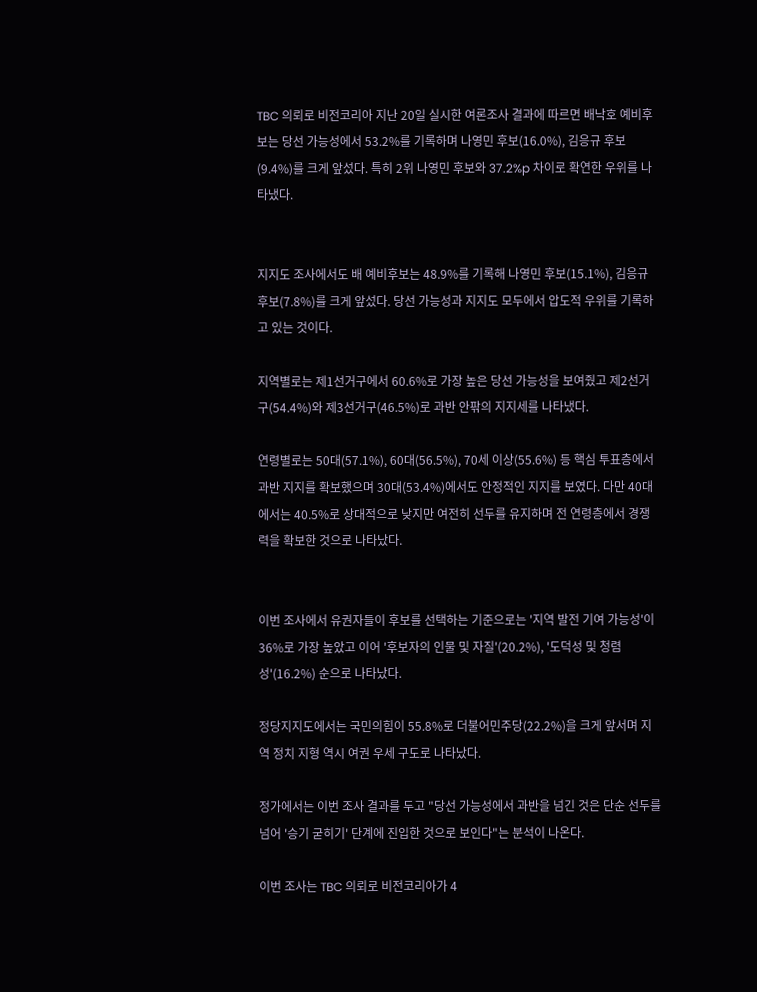TBC 의뢰로 비전코리아 지난 20일 실시한 여론조사 결과에 따르면 배낙호 예비후보는 당선 가능성에서 53.2%를 기록하며 나영민 후보(16.0%), 김응규 후보(9.4%)를 크게 앞섰다. 특히 2위 나영민 후보와 37.2%p 차이로 확연한 우위를 나타냈다.


지지도 조사에서도 배 예비후보는 48.9%를 기록해 나영민 후보(15.1%), 김응규 후보(7.8%)를 크게 앞섰다. 당선 가능성과 지지도 모두에서 압도적 우위를 기록하고 있는 것이다.

지역별로는 제1선거구에서 60.6%로 가장 높은 당선 가능성을 보여줬고 제2선거구(54.4%)와 제3선거구(46.5%)로 과반 안팎의 지지세를 나타냈다.

연령별로는 50대(57.1%), 60대(56.5%), 70세 이상(55.6%) 등 핵심 투표층에서 과반 지지를 확보했으며 30대(53.4%)에서도 안정적인 지지를 보였다. 다만 40대에서는 40.5%로 상대적으로 낮지만 여전히 선두를 유지하며 전 연령층에서 경쟁력을 확보한 것으로 나타났다.


이번 조사에서 유권자들이 후보를 선택하는 기준으로는 '지역 발전 기여 가능성'이 36%로 가장 높았고 이어 '후보자의 인물 및 자질'(20.2%), '도덕성 및 청렴성'(16.2%) 순으로 나타났다.

정당지지도에서는 국민의힘이 55.8%로 더불어민주당(22.2%)을 크게 앞서며 지역 정치 지형 역시 여권 우세 구도로 나타났다.

정가에서는 이번 조사 결과를 두고 "당선 가능성에서 과반을 넘긴 것은 단순 선두를 넘어 '승기 굳히기' 단계에 진입한 것으로 보인다"는 분석이 나온다.

이번 조사는 TBC 의뢰로 비전코리아가 4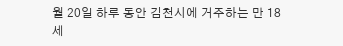월 20일 하루 동안 김천시에 거주하는 만 18세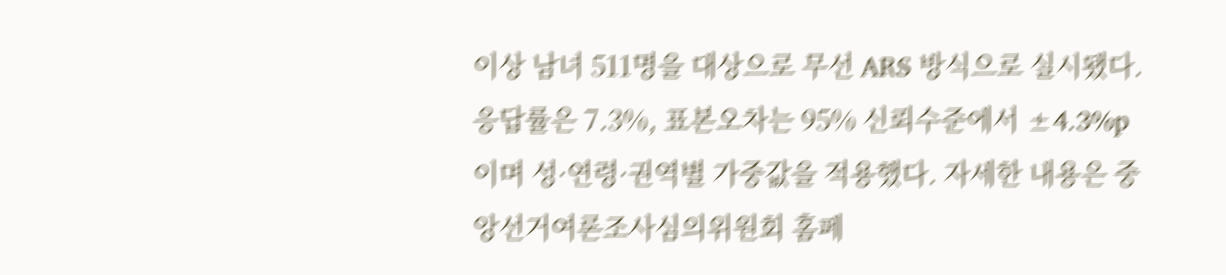이상 남녀 511명을 대상으로 무선 ARS 방식으로 실시됐다. 응답률은 7.3%, 표본오차는 95% 신뢰수준에서 ±4.3%p이며 성·연령·권역별 가중값을 적용했다. 자세한 내용은 중앙선거여론조사심의위원회 홈페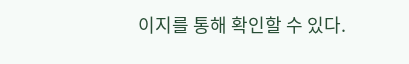이지를 통해 확인할 수 있다.